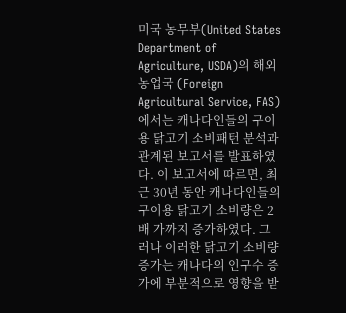미국 농무부(United States Department of Agriculture, USDA)의 해외농업국 (Foreign Agricultural Service, FAS)에서는 캐나다인들의 구이용 닭고기 소비패턴 분석과 관계된 보고서를 발표하였다. 이 보고서에 따르면, 최근 30년 동안 캐나다인들의 구이용 닭고기 소비량은 2배 가까지 증가하였다. 그러나 이러한 닭고기 소비량 증가는 캐나다의 인구수 증가에 부분적으로 영향을 받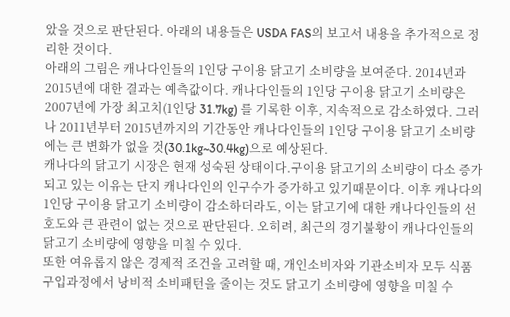았을 것으로 판단된다. 아래의 내용들은 USDA FAS의 보고서 내용을 추가적으로 정리한 것이다.
아래의 그림은 캐나다인들의 1인당 구이용 닭고기 소비량을 보여준다. 2014년과 2015년에 대한 결과는 예측값이다. 캐나다인들의 1인당 구이용 닭고기 소비량은 2007년에 가장 최고치(1인당 31.7kg) 를 기록한 이후, 지속적으로 감소하였다. 그러나 2011년부터 2015년까지의 기간동안 캐나다인들의 1인당 구이용 닭고기 소비량에는 큰 변화가 없을 것(30.1kg~30.4kg)으로 예상된다.
캐나다의 닭고기 시장은 현재 성숙된 상태이다.구이용 닭고기의 소비량이 다소 증가되고 있는 이유는 단지 캐나다인의 인구수가 증가하고 있기때문이다. 이후 캐나다의 1인당 구이용 닭고기 소비량이 감소하더라도, 이는 닭고기에 대한 캐나다인들의 선호도와 큰 관련이 없는 것으로 판단된다. 오히려, 최근의 경기불황이 캐나다인들의 닭고기 소비량에 영향을 미칠 수 있다.
또한 여유롭지 않은 경제적 조건을 고려할 때, 개인소비자와 기관소비자 모두 식품구입과정에서 낭비적 소비패턴을 줄이는 것도 닭고기 소비량에 영향을 미칠 수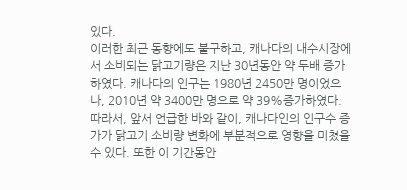있다.
이러한 최근 동향에도 불구하고, 캐나다의 내수시장에서 소비되는 닭고기량은 지난 30년동안 약 두배 증가하였다. 캐나다의 인구는 1980년 2450만 명이었으나, 2010년 약 3400만 명으로 약 39%증가하였다. 따라서, 앞서 언급한 바와 같이, 캐나다인의 인구수 증가가 닭고기 소비량 변화에 부분적으로 영향을 미쳤을 수 있다. 또한 이 기간동안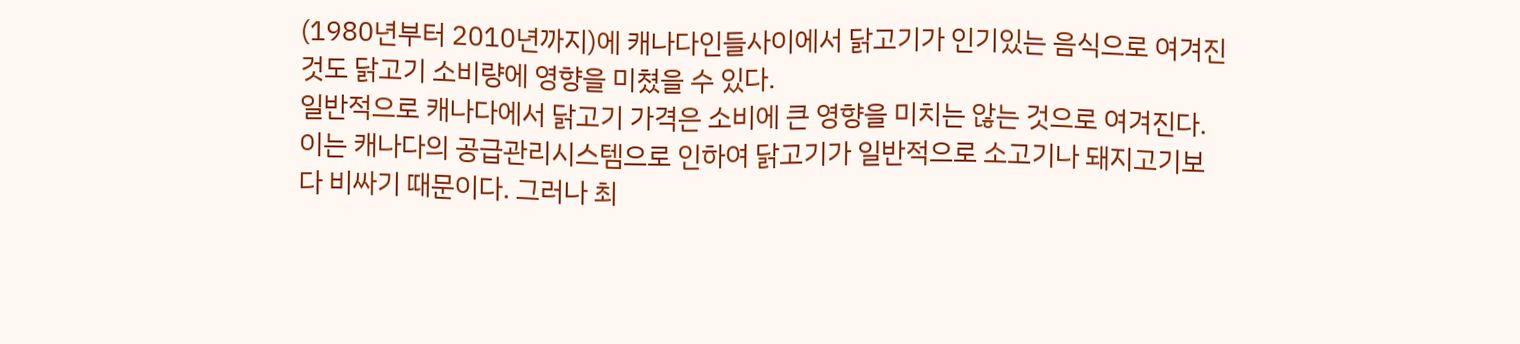(1980년부터 2010년까지)에 캐나다인들사이에서 닭고기가 인기있는 음식으로 여겨진 것도 닭고기 소비량에 영향을 미쳤을 수 있다.
일반적으로 캐나다에서 닭고기 가격은 소비에 큰 영향을 미치는 않는 것으로 여겨진다. 이는 캐나다의 공급관리시스템으로 인하여 닭고기가 일반적으로 소고기나 돼지고기보다 비싸기 때문이다. 그러나 최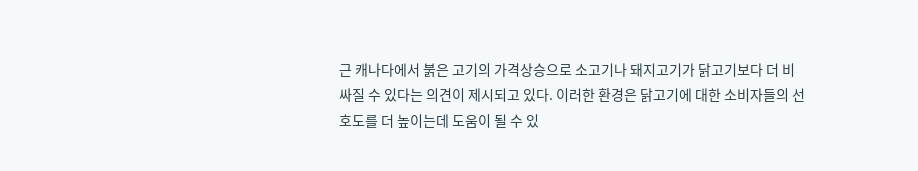근 캐나다에서 붉은 고기의 가격상승으로 소고기나 돼지고기가 닭고기보다 더 비싸질 수 있다는 의견이 제시되고 있다. 이러한 환경은 닭고기에 대한 소비자들의 선호도를 더 높이는데 도움이 될 수 있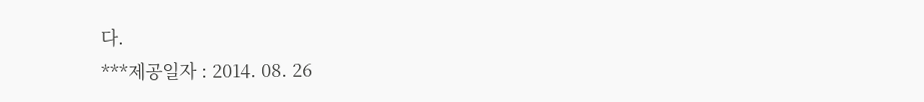다.
***제공일자 : 2014. 08. 26